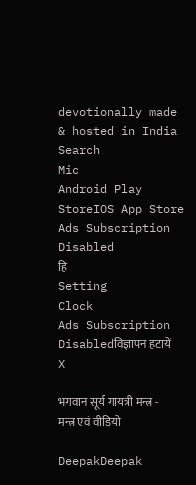devotionally made & hosted in India
Search
Mic
Android Play StoreIOS App Store
Ads Subscription Disabled
हि
Setting
Clock
Ads Subscription Disabledविज्ञापन हटायें
X

भगवान सूर्य गायत्री मन्त्र - मन्त्र एवं वीडियो

DeepakDeepak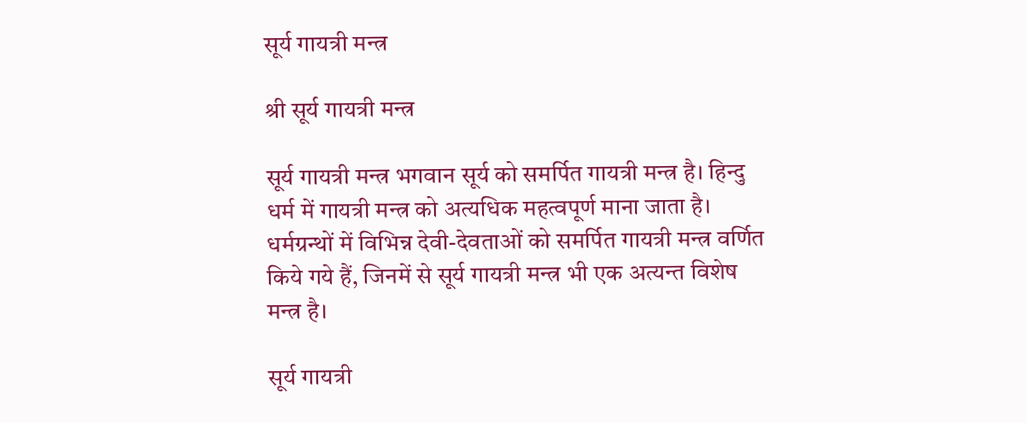सूर्य गायत्री मन्त्र

श्री सूर्य गायत्री मन्त्र

सूर्य गायत्री मन्त्र भगवान सूर्य को समर्पित गायत्री मन्त्र है। हिन्दु धर्म में गायत्री मन्त्र को अत्यधिक महत्वपूर्ण माना जाता है। धर्मग्रन्थों में विभिन्न देवी-देवताओं को समर्पित गायत्री मन्त्र वर्णित किये गये हैं, जिनमें से सूर्य गायत्री मन्त्र भी एक अत्यन्त विशेष मन्त्र है।

सूर्य गायत्री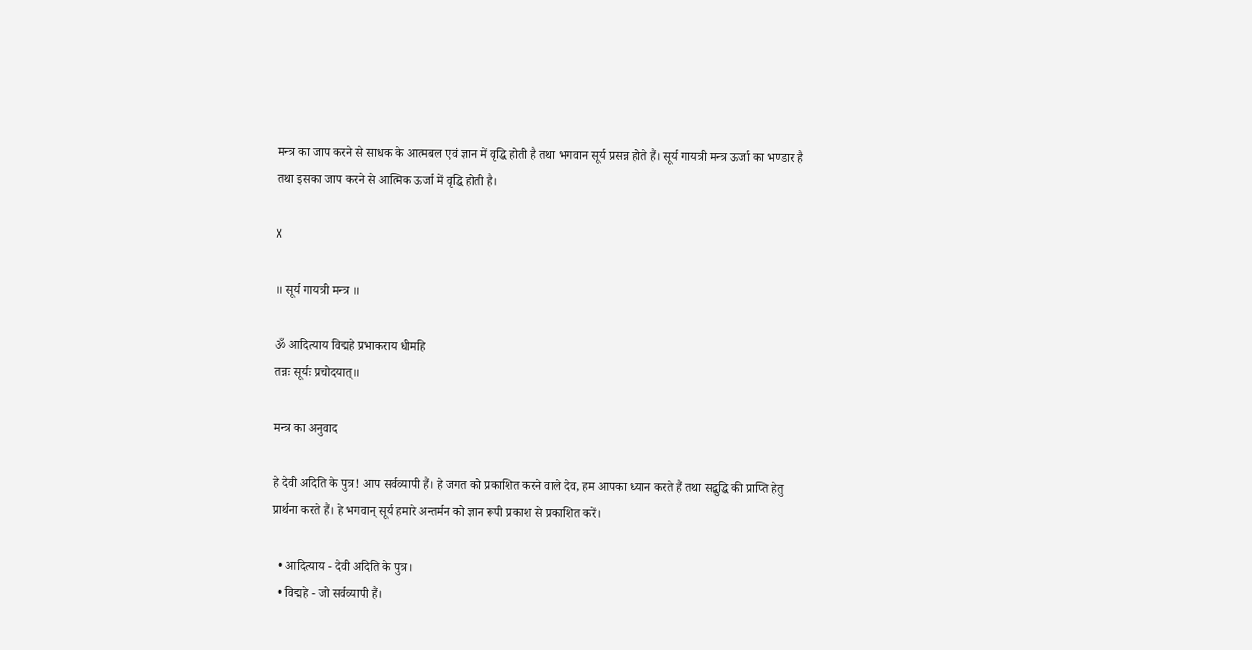मन्त्र का जाप करने से साधक के आत्मबल एवं ज्ञान में वृद्धि होती है तथा भगवान सूर्य प्रसन्न होते हैं। सूर्य गायत्री मन्त्र ऊर्जा का भण्डार है तथा इसका जाप करने से आत्मिक ऊर्जा में वृद्धि होती है।

X

॥ सूर्य गायत्री मन्त्र ॥

ॐ आदित्याय विद्महे प्रभाकराय धीमहि
तन्नः सूर्यः प्रचोदयात्॥

मन्त्र का अनुवाद

हे देवी अदिति के पुत्र! आप सर्वव्यापी हैं। हे जगत को प्रकाशित करने वाले देव, हम आपका ध्यान करते हैं तथा सद्बुद्धि की प्राप्ति हेतु प्रार्थना करते हैं। हे भगवान् सूर्य हमारे अन्तर्मन को ज्ञान रूपी प्रकाश से प्रकाशित करें।

  • आदित्याय - देवी अदिति के पुत्र।
  • विद्महे - जो सर्वव्यापी हैं।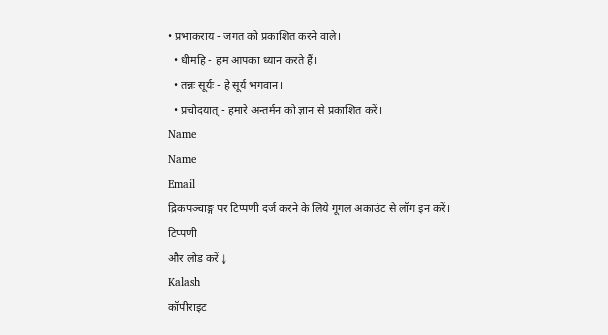• प्रभाकराय - जगत को प्रकाशित करने वाले।
  • धीमहि - हम आपका ध्यान करते हैं।
  • तन्नः सूर्यः - हे सूर्य भगवान।
  • प्रचोदयात् - हमारे अन्तर्मन को ज्ञान से प्रकाशित करें।
Name
Name
Email
द्रिकपञ्चाङ्ग पर टिप्पणी दर्ज करने के लिये गूगल अकाउंट से लॉग इन करें।
टिप्पणी
और लोड करें ↓
Kalash
कॉपीराइट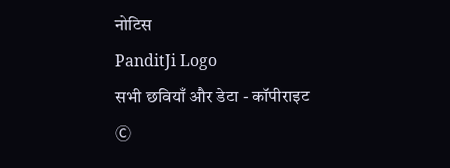नोटिस
PanditJi Logo
सभी छवियाँ और डेटा - कॉपीराइट
Ⓒ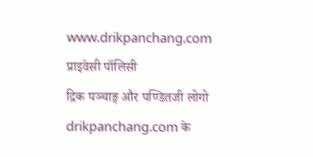www.drikpanchang.com
प्राइवेसी पॉलिसी
द्रिक पञ्चाङ्ग और पण्डितजी लोगो drikpanchang.com के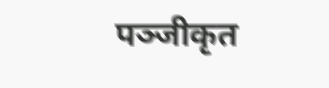पञ्जीकृत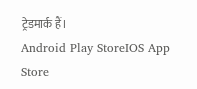ट्रेडमार्क हैं।
Android Play StoreIOS App Store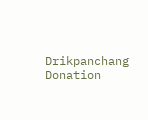Drikpanchang Donation